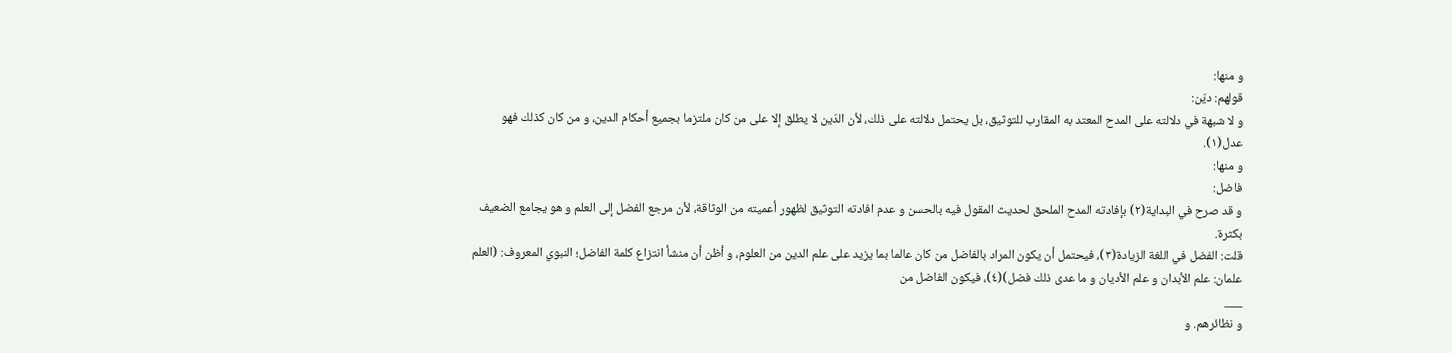و منها:
قولهم: ديّن:
و لا شبهة في دلالته على المدح المعتد به المقارب للتوثيق، بل يحتمل دلالته على ذلك، لأن الدّين لا يطلق إلا على من كان ملتزما بجميع أحكام الدين، و من كان كذلك فهو عدل(١).
و منها:
فاضل:
و قد صرح في البداية(٢) بإفادته المدح الملحق لحديث المقول فيه بالحسن و عدم افادته التوثيق لظهور أعميته من الوثاقة، لأن مرجع الفضل إلى العلم و هو يجامع الضعيف بكثرة.
قلت: الفضل في اللغة الزيادة(٣)، فيحتمل أن يكون المراد بالفاضل من كان عالما بما يزيد على علم الدين من العلوم، و أظن أن منشأ انتزاع كلمة الفاضل؛ النبوي المعروف: (العلم علمان: علم الأبدان و علم الأديان و ما عدى ذلك فضل)(٤)، فيكون الفاضل من
___
و نظائرهم. و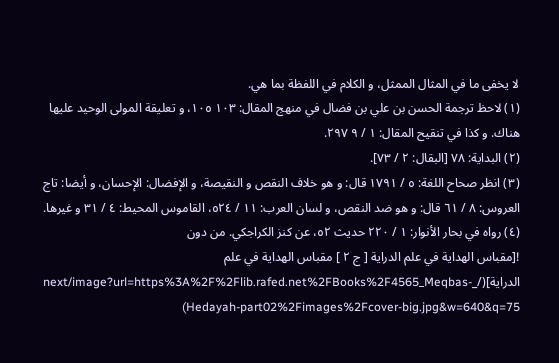لا يخفى ما في المثال الممثل، و الكلام في اللفظة بما هي.
(١) لاحظ ترجمة الحسن بن علي بن فضال في منهج المقال: ١٠٣ ١٠٥، و تعليقة المولى الوحيد عليها هناك. و كذا في تنقيح المقال: ١ / ٩ ٢٩٧.
(٢) البداية: ٧٨ [البقال: ٢ / ٧٣].
(٣) انظر صحاح اللغة: ٥ / ١٧٩١ قال: و هو خلاف النقص و النقيصة، و الإفضال: الإحسان، و أيضا: تاج العروس: ٨ / ٦١ قال: و هو ضد النقص، و لسان العرب: ١١ / ٥٢٤، القاموس المحيط: ٤ / ٣١ و غيرها.
(٤) رواه في بحار الأنوار: ١ / ٢٢٠ حديث ٥٢، عن كنز الكراجكي. من دون
![مقباس الهداية في علم الدراية [ ج ٢ ] مقباس الهداية في علم الدراية](/_next/image?url=https%3A%2F%2Flib.rafed.net%2FBooks%2F4565_Meqbas-Hedayah-part02%2Fimages%2Fcover-big.jpg&w=640&q=75)